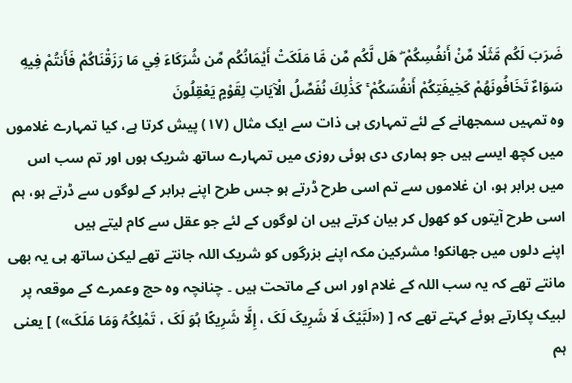ضَرَبَ لَكُم مَّثَلًا مِّنْ أَنفُسِكُمْ ۖ هَل لَّكُم مِّن مَّا مَلَكَتْ أَيْمَانُكُم مِّن شُرَكَاءَ فِي مَا رَزَقْنَاكُمْ فَأَنتُمْ فِيهِ سَوَاءٌ تَخَافُونَهُمْ كَخِيفَتِكُمْ أَنفُسَكُمْ ۚ كَذَٰلِكَ نُفَصِّلُ الْآيَاتِ لِقَوْمٍ يَعْقِلُونَ
وہ تمہیں سمجھانے کے لئے تمہاری ہی ذات سے ایک مثال (١٧) پیش کرتا ہے، کیا تمہارے غلاموں میں کچھ ایسے ہیں جو ہماری دی ہوئی روزی میں تمہارے ساتھ شریک ہوں اور تم سب اس میں برابر ہو، ان غلاموں سے تم اسی طرح ڈرتے ہو جس طرح اپنے برابر کے لوگوں سے ڈرتے ہو، ہم اسی طرح آیتوں کو کھول کر بیان کرتے ہیں ان لوگوں کے لئے جو عقل سے کام لیتے ہیں
اپنے دلوں میں جھانکو! مشرکین مکہ اپنے بزرگوں کو شریک اللہ جانتے تھے لیکن ساتھ ہی یہ بھی مانتے تھے کہ یہ سب اللہ کے غلام اور اس کے ماتحت ہیں ۔ چنانچہ وہ حج وعمرے کے موقعہ پر لبیک پکارتے ہوئے کہتے تھے کہ [ («لَبَّیْکَ لَا شَرِیکَ لَکَ ، إِلَّا شَرِیکًا ہُوَ لَکَ ، تَمْلِکُہُ وَمَا مَلَکَ») ] یعنی ہم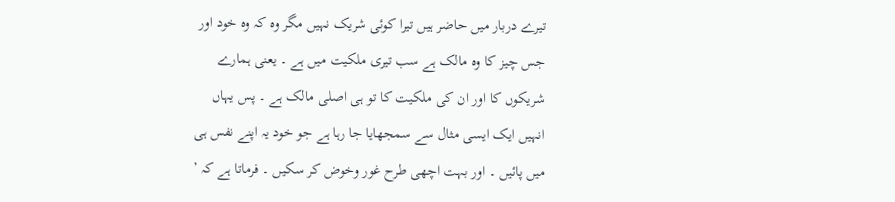تیرے دربار میں حاضر ہیں تیرا کوئی شریک نہیں مگر وہ کہ وہ خود اور جس چیز کا وہ مالک ہے سب تیری ملکیت میں ہے ۔ یعنی ہمارے شریکوں کا اور ان کی ملکیت کا تو ہی اصلی مالک ہے ۔ پس یہاں انہیں ایک ایسی مثال سے سمجھایا جا رہا ہے جو خود یہ اپنے نفس ہی میں پائیں ۔ اور بہت اچھی طرح غور وخوض کر سکیں ۔ فرماتا ہے کہ ’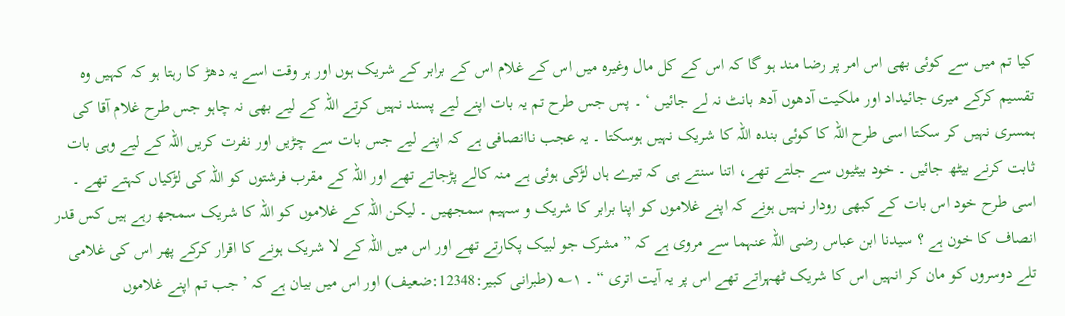کیا تم میں سے کوئی بھی اس امر پر رضا مند ہو گا کہ اس کے کل مال وغیرہ میں اس کے غلام اس کے برابر کے شریک ہوں اور ہر وقت اسے یہ دھڑ کا رہتا ہو کہ کہیں وہ تقسیم کرکے میری جائیداد اور ملکیت آدھوں آدھ بانٹ نہ لے جائیں ‘ ۔ پس جس طرح تم یہ بات اپنے لیے پسند نہیں کرتے اللہ کے لیے بھی نہ چاہو جس طرح غلام آقا کی ہمسری نہیں کر سکتا اسی طرح اللہ کا کوئی بندہ اللہ کا شریک نہیں ہوسکتا ۔ یہ عجب ناانصافی ہے کہ اپنے لیے جس بات سے چڑیں اور نفرت کریں اللہ کے لیے وہی بات ثابت کرنے بیٹھ جائیں ۔ خود بیٹیوں سے جلتے تھے، اتنا سنتے ہی کہ تیرے ہاں لڑکی ہوئی ہے منہ کالے پڑجاتے تھے اور اللہ کے مقرب فرشتوں کو اللہ کی لڑکیاں کہتے تھے ۔ اسی طرح خود اس بات کے کبھی رودار نہیں ہونے کہ اپنے غلاموں کو اپنا برابر کا شریک و سہیم سمجھیں ۔ لیکن اللہ کے غلاموں کو اللہ کا شریک سمجھ رہے ہیں کس قدر انصاف کا خون ہے ؟ سیدنا ابن عباس رضی اللہ عنہما سے مروی ہے کہ ” مشرک جو لبیک پکارتے تھے اور اس میں اللہ کے لا شریک ہونے کا اقرار کرکے پھر اس کی غلامی تلے دوسروں کو مان کر انہیں اس کا شریک ٹھہراتے تھے اس پر یہ آیت اتری “ ۔ ۱؎ (طبرانی کبیر:12348:ضعیف) اور اس میں بیان ہے کہ ’ جب تم اپنے غلاموں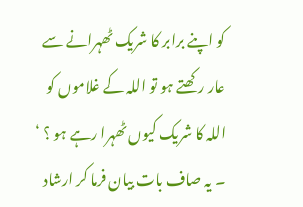کو اپنے برابر کا شریک ٹھہرانے سے عار رکھتے ہو تو اللہ کے غلاموں کو اللہ کا شریک کیوں ٹھہرا رہے ہو ؟ ‘ ۔ یہ صاف بات بیان فرما کر ارشاد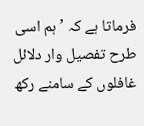فرماتا ہے کہ ’ ہم اسی طرح تفصیل وار دلائل غافلوں کے سامنے رکھ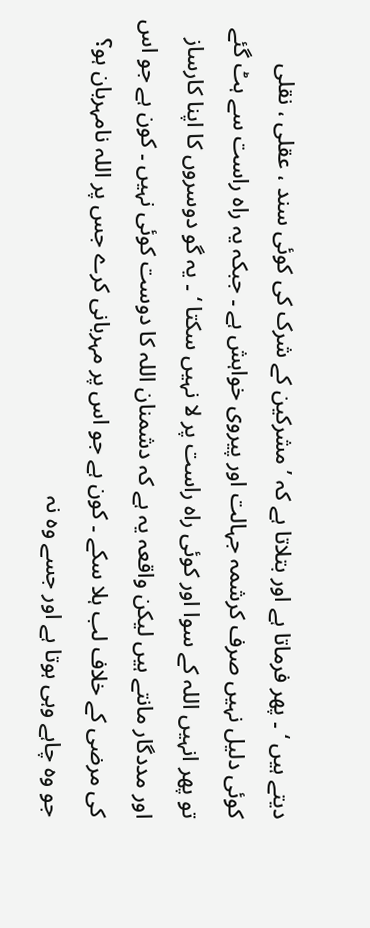دیتے ہیں ‘ ۔ پھر فرماتا ہے اور بتلاتا ہے کہ ’ مشرکین کے شرک کی کوئی سند ، عقلی ، نقلی کوئی دلیل نہیں صرف کرشمہ جہالت اور پیروی خواہش ہے ۔ جبکہ یہ راہ راست سے ہٹ گئے تو پھر انہیں اللہ کے سوا اور کوئی راہ راست پر لا نہیں سکتا ‘ ۔ یہ گو دوسروں کا اپنا کارساز اور مددگار مانتے ہیں لیکن واقعہ یہ ہے کہ دشمنان اللہ کا دوست کوئی نہیں ۔ کون ہے جو اس کی مرضی کے خلاف لب ہلا سکے ۔ کون ہے جو اس پر مہربانی کرے جس پر اللہ نامہربان ہو؟ جو وہ چاہے وہی ہوتا ہے اور جسے وہ نہ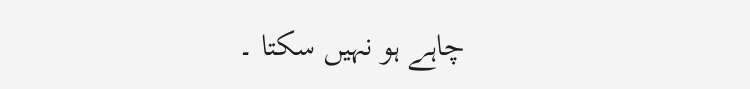چاہے ہو نہیں سکتا ۔